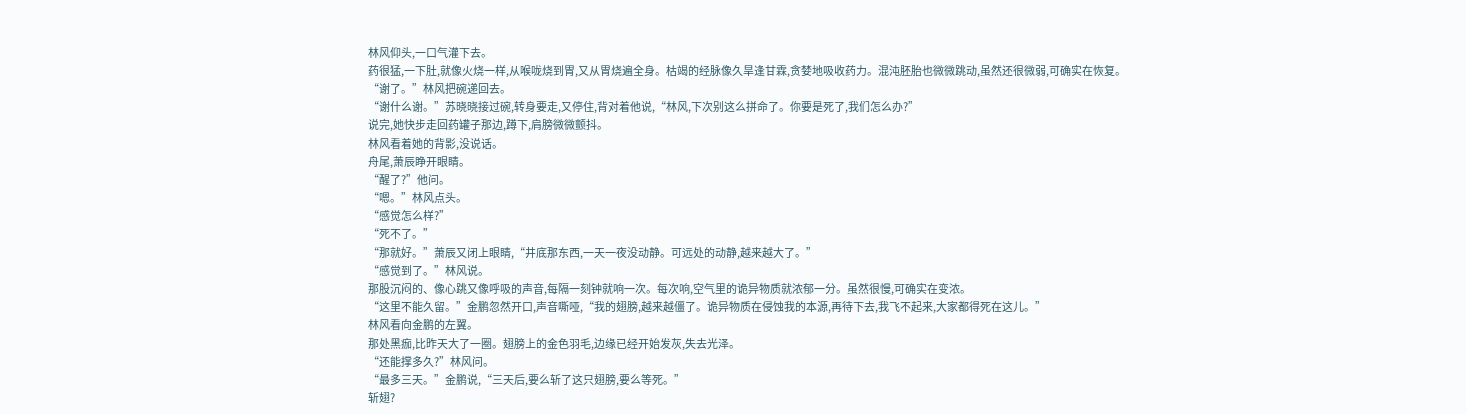林风仰头,一口气灌下去。
药很猛,一下肚,就像火烧一样,从喉咙烧到胃,又从胃烧遍全身。枯竭的经脉像久旱逢甘霖,贪婪地吸收药力。混沌胚胎也微微跳动,虽然还很微弱,可确实在恢复。
“谢了。”林风把碗递回去。
“谢什么谢。”苏晓晓接过碗,转身要走,又停住,背对着他说,“林风,下次别这么拼命了。你要是死了,我们怎么办?”
说完,她快步走回药罐子那边,蹲下,肩膀微微颤抖。
林风看着她的背影,没说话。
舟尾,萧辰睁开眼睛。
“醒了?”他问。
“嗯。”林风点头。
“感觉怎么样?”
“死不了。”
“那就好。”萧辰又闭上眼睛,“井底那东西,一天一夜没动静。可远处的动静,越来越大了。”
“感觉到了。”林风说。
那股沉闷的、像心跳又像呼吸的声音,每隔一刻钟就响一次。每次响,空气里的诡异物质就浓郁一分。虽然很慢,可确实在变浓。
“这里不能久留。”金鹏忽然开口,声音嘶哑,“我的翅膀,越来越僵了。诡异物质在侵蚀我的本源,再待下去,我飞不起来,大家都得死在这儿。”
林风看向金鹏的左翼。
那处黑痂,比昨天大了一圈。翅膀上的金色羽毛,边缘已经开始发灰,失去光泽。
“还能撑多久?”林风问。
“最多三天。”金鹏说,“三天后,要么斩了这只翅膀,要么等死。”
斩翅?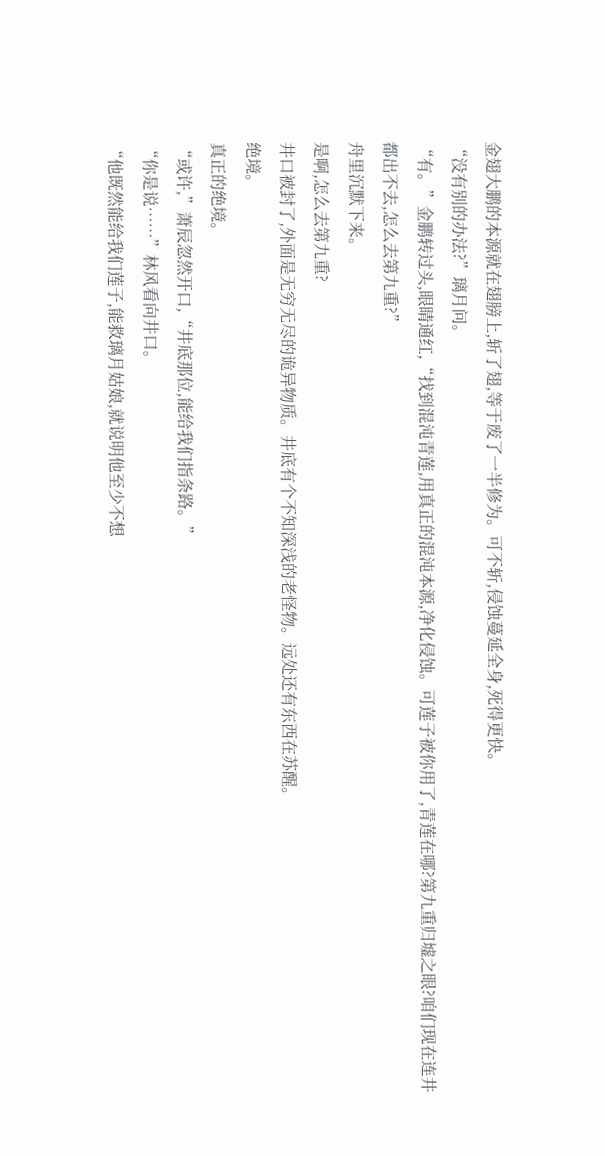金翅大鹏的本源就在翅膀上,斩了翅,等于废了一半修为。可不斩,侵蚀蔓延全身,死得更快。
“没有别的办法?”璃月问。
“有。”金鹏转过头,眼睛通红,“找到混沌青莲,用真正的混沌本源,净化侵蚀。可莲子被你用了,青莲在哪?第九重归墟之眼?咱们现在连井都出不去,怎么去第九重?”
舟里沉默下来。
是啊,怎么去第九重?
井口被封了,外面是无穷无尽的诡异物质。井底有个不知深浅的老怪物。远处还有东西在苏醒。
绝境。
真正的绝境。
“或许,”萧辰忽然开口,“井底那位,能给我们指条路。”
“你是说……”林风看向井口。
“他既然能给我们莲子,能救璃月姑娘,就说明他至少不想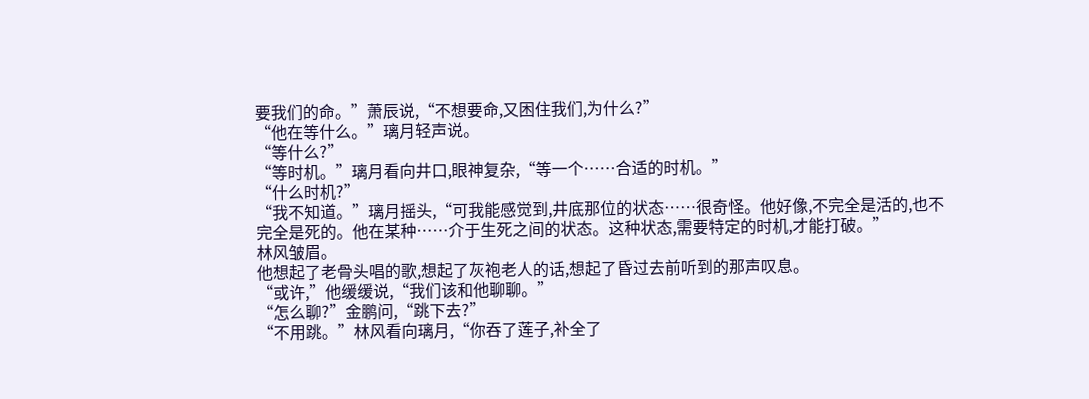要我们的命。”萧辰说,“不想要命,又困住我们,为什么?”
“他在等什么。”璃月轻声说。
“等什么?”
“等时机。”璃月看向井口,眼神复杂,“等一个……合适的时机。”
“什么时机?”
“我不知道。”璃月摇头,“可我能感觉到,井底那位的状态……很奇怪。他好像,不完全是活的,也不完全是死的。他在某种……介于生死之间的状态。这种状态,需要特定的时机,才能打破。”
林风皱眉。
他想起了老骨头唱的歌,想起了灰袍老人的话,想起了昏过去前听到的那声叹息。
“或许,”他缓缓说,“我们该和他聊聊。”
“怎么聊?”金鹏问,“跳下去?”
“不用跳。”林风看向璃月,“你吞了莲子,补全了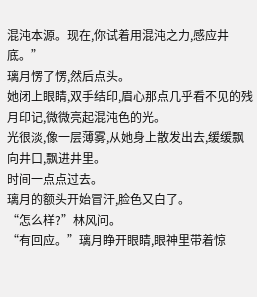混沌本源。现在,你试着用混沌之力,感应井底。”
璃月愣了愣,然后点头。
她闭上眼睛,双手结印,眉心那点几乎看不见的残月印记,微微亮起混沌色的光。
光很淡,像一层薄雾,从她身上散发出去,缓缓飘向井口,飘进井里。
时间一点点过去。
璃月的额头开始冒汗,脸色又白了。
“怎么样?”林风问。
“有回应。”璃月睁开眼睛,眼神里带着惊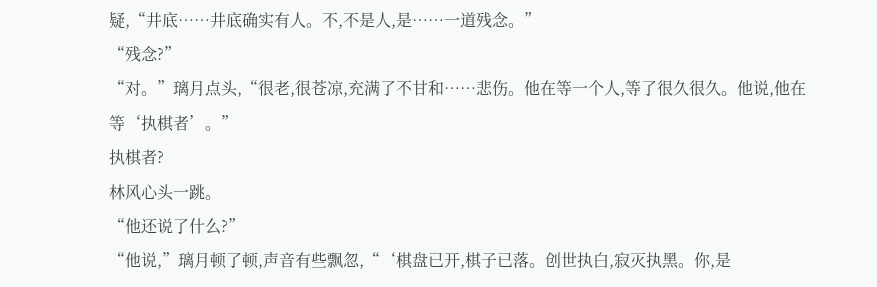疑,“井底……井底确实有人。不,不是人,是……一道残念。”
“残念?”
“对。”璃月点头,“很老,很苍凉,充满了不甘和……悲伤。他在等一个人,等了很久很久。他说,他在等‘执棋者’。”
执棋者?
林风心头一跳。
“他还说了什么?”
“他说,”璃月顿了顿,声音有些飘忽,“‘棋盘已开,棋子已落。创世执白,寂灭执黑。你,是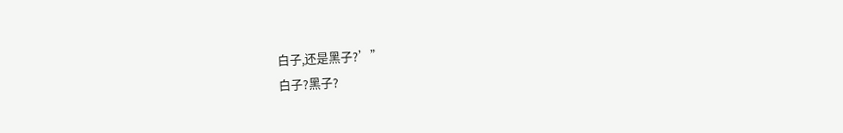白子,还是黑子?’”
白子?黑子?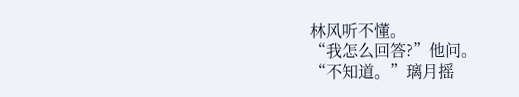林风听不懂。
“我怎么回答?”他问。
“不知道。”璃月摇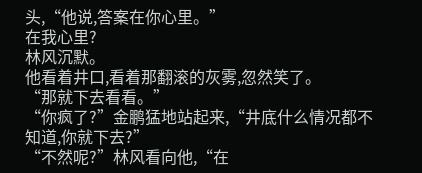头,“他说,答案在你心里。”
在我心里?
林风沉默。
他看着井口,看着那翻滚的灰雾,忽然笑了。
“那就下去看看。”
“你疯了?”金鹏猛地站起来,“井底什么情况都不知道,你就下去?”
“不然呢?”林风看向他,“在